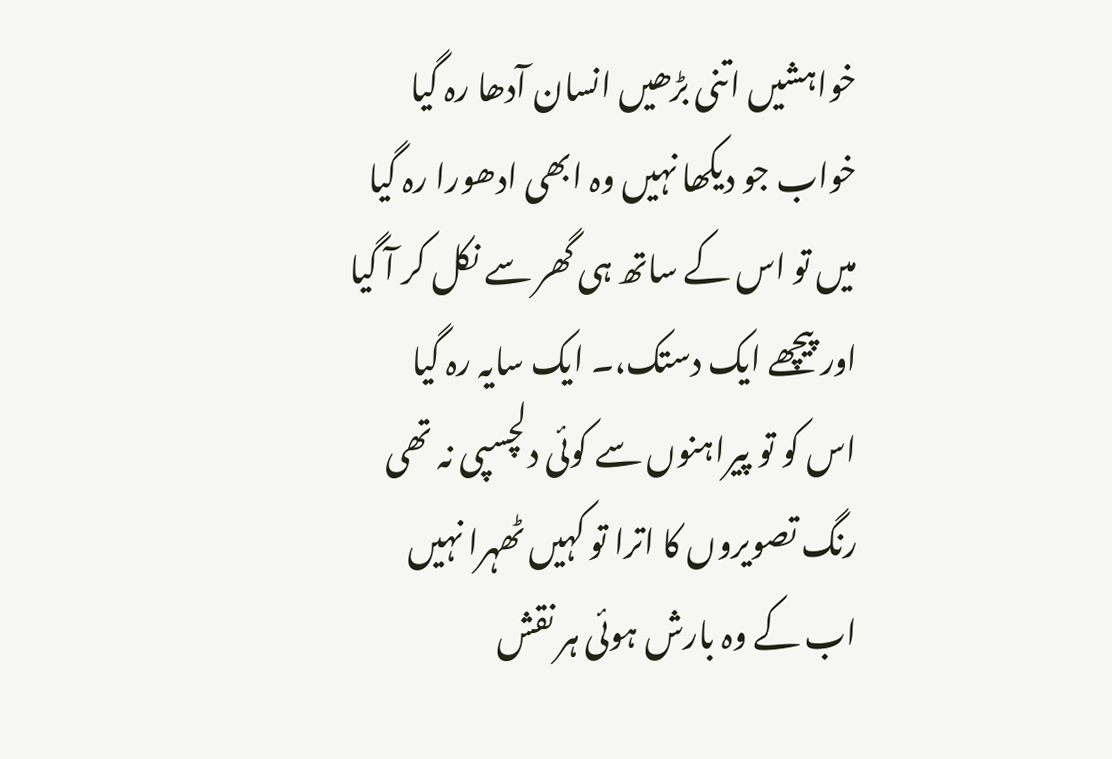خواہشیں اتنی بڑھیں انسان آدھا رہ گیا
خواب جو دیکھا نہیں وہ ابھی ادھورا رہ گیا
میں تو اس کے ساتھ ہی گھر سے نکل کر آ گیا
اور پیچھے ایک دستک،۔ ایک سایہ رہ گیا
اس کو تو پیراہنوں سے کوئی دلچسپی نہ تھی
رنگ تصویروں کا اترا تو کہیں ٹھہرا نہیں
اب کے وہ بارش ہوئی ہر نقش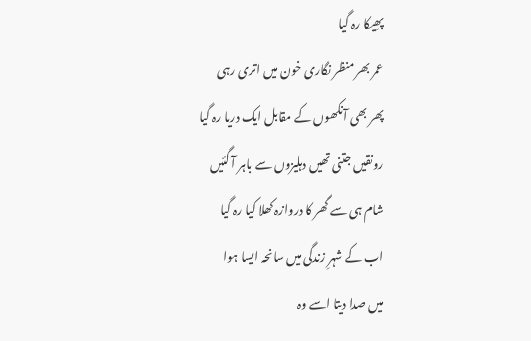پھِیکا رہ گیا
عمر بھر منظر نگاری خون میں اتری رہی
پھر بھی آنکھوں کے مقابل ایک دریا رہ گیا
رونقیں جتنی تھیں دہلیزوں سے باہر آ گئیں
شام ہی سے گھر کا دروازہ کھلا کیا رہ گیا
اب کے شہرِ زندگی میں سانحہ ایسا ہوا
میں صدا دیتا اسے وہ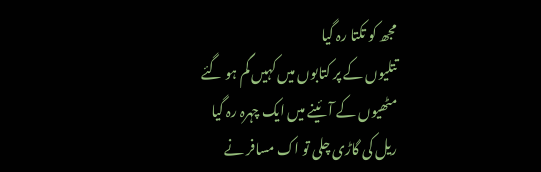مجھ کو تکتا رہ گیا
تتلیوں کے پر کتابوں میں کہیں گم ہو گئے
مٹھیوں کے آئینے میں ایک چہرہ رہ گیا
ریل کی گاڑی چلی تو اک مسافر نے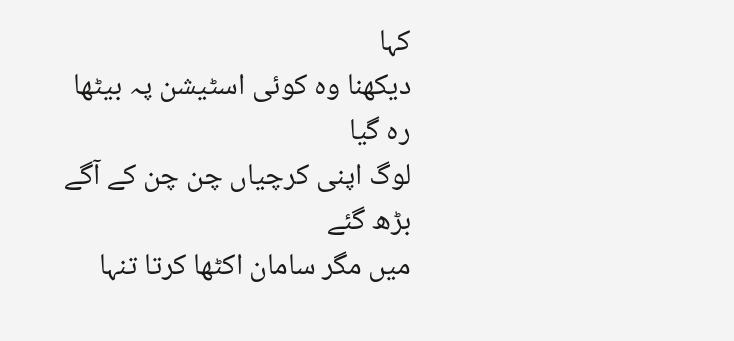کہا
دیکھنا وہ کوئی اسٹیشن پہ بیٹھا رہ گیا
لوگ اپنی کرچیاں چن چن کے آگے بڑھ گئے
میں مگر سامان اکٹھا کرتا تنہا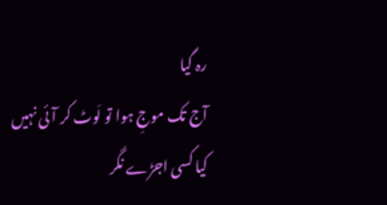رہ گیا
آج تک موجِ ہوا تو لَوٹ کر آئی نہیں
کیا کسی اجڑے نگر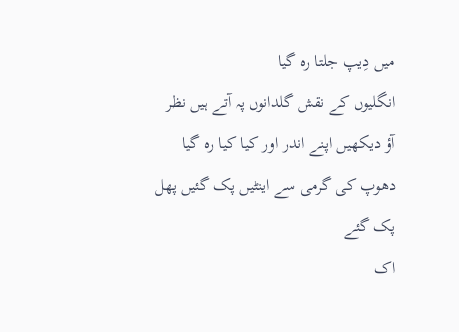میں دِیپ جلتا رہ گیا
انگلیوں کے نقش گلدانوں پہ آتے ہیں نظر
آؤ دیکھیں اپنے اندر اور کیا کیا رہ گیا
دھوپ کی گرمی سے اینٹیں پک گئیں پھل پک گئے
اک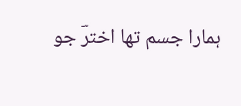ہمارا جسم تھا اخترؔ جو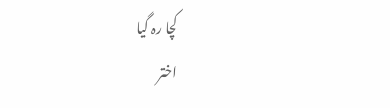کچا رہ گیا
اختر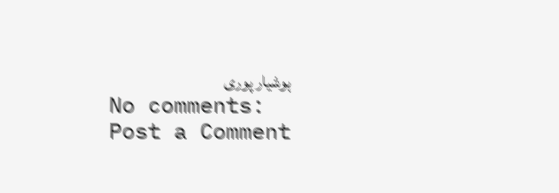ہوشیار پوری
No comments:
Post a Comment